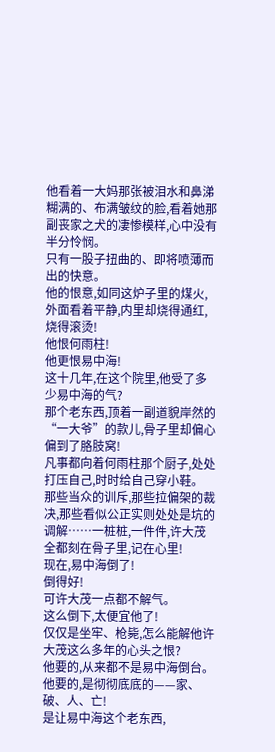他看着一大妈那张被泪水和鼻涕糊满的、布满皱纹的脸,看着她那副丧家之犬的凄惨模样,心中没有半分怜悯。
只有一股子扭曲的、即将喷薄而出的快意。
他的恨意,如同这炉子里的煤火,外面看着平静,内里却烧得通红,烧得滚烫!
他恨何雨柱!
他更恨易中海!
这十几年,在这个院里,他受了多少易中海的气?
那个老东西,顶着一副道貌岸然的“一大爷”的款儿,骨子里却偏心偏到了胳肢窝!
凡事都向着何雨柱那个厨子,处处打压自己,时时给自己穿小鞋。
那些当众的训斥,那些拉偏架的裁决,那些看似公正实则处处是坑的调解……一桩桩,一件件,许大茂全都刻在骨子里,记在心里!
现在,易中海倒了!
倒得好!
可许大茂一点都不解气。
这么倒下,太便宜他了!
仅仅是坐牢、枪毙,怎么能解他许大茂这么多年的心头之恨?
他要的,从来都不是易中海倒台。
他要的,是彻彻底底的——家、破、人、亡!
是让易中海这个老东西,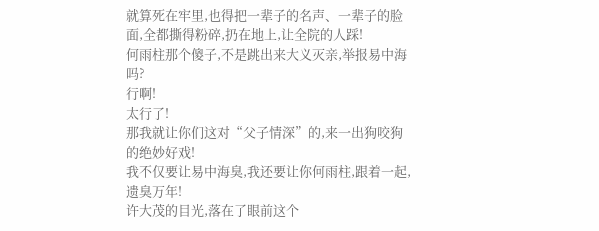就算死在牢里,也得把一辈子的名声、一辈子的脸面,全都撕得粉碎,扔在地上,让全院的人踩!
何雨柱那个傻子,不是跳出来大义灭亲,举报易中海吗?
行啊!
太行了!
那我就让你们这对“父子情深”的,来一出狗咬狗的绝妙好戏!
我不仅要让易中海臭,我还要让你何雨柱,跟着一起,遗臭万年!
许大茂的目光,落在了眼前这个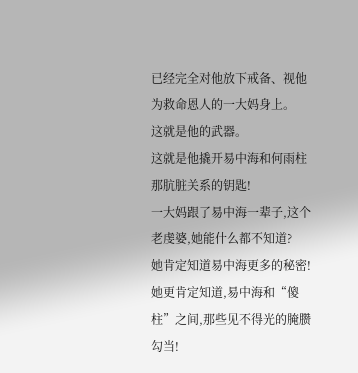已经完全对他放下戒备、视他为救命恩人的一大妈身上。
这就是他的武器。
这就是他撬开易中海和何雨柱那肮脏关系的钥匙!
一大妈跟了易中海一辈子,这个老虔婆,她能什么都不知道?
她肯定知道易中海更多的秘密!
她更肯定知道,易中海和“傻柱”之间,那些见不得光的腌臜勾当!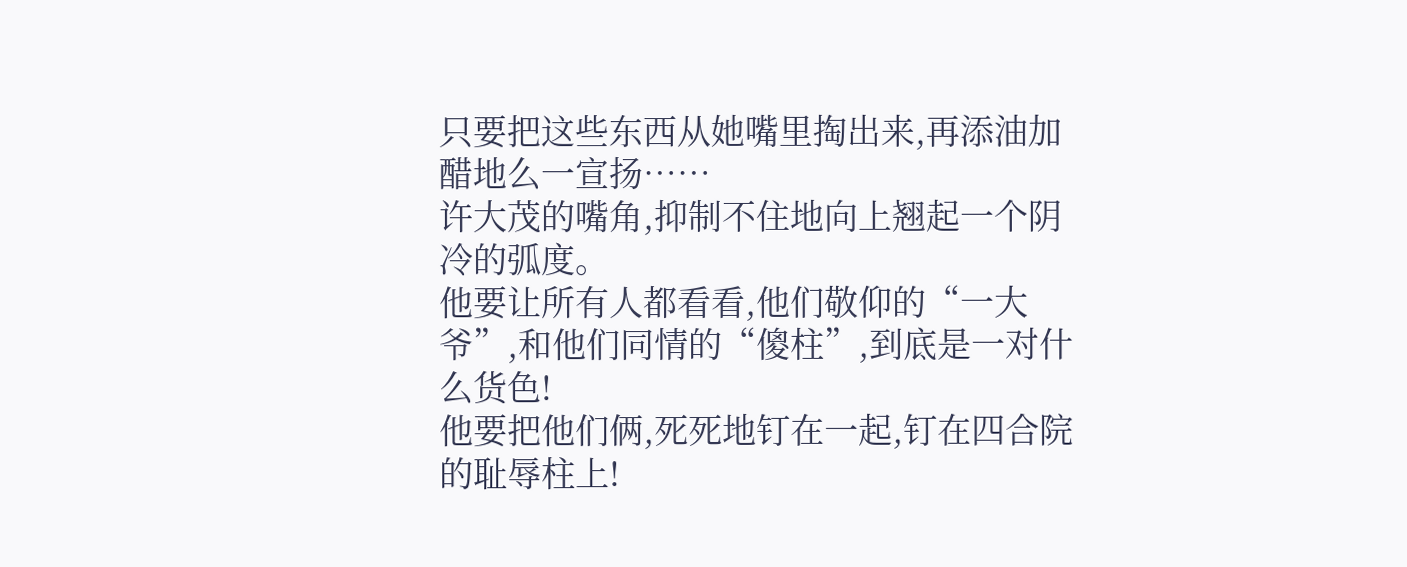只要把这些东西从她嘴里掏出来,再添油加醋地么一宣扬……
许大茂的嘴角,抑制不住地向上翘起一个阴冷的弧度。
他要让所有人都看看,他们敬仰的“一大爷”,和他们同情的“傻柱”,到底是一对什么货色!
他要把他们俩,死死地钉在一起,钉在四合院的耻辱柱上!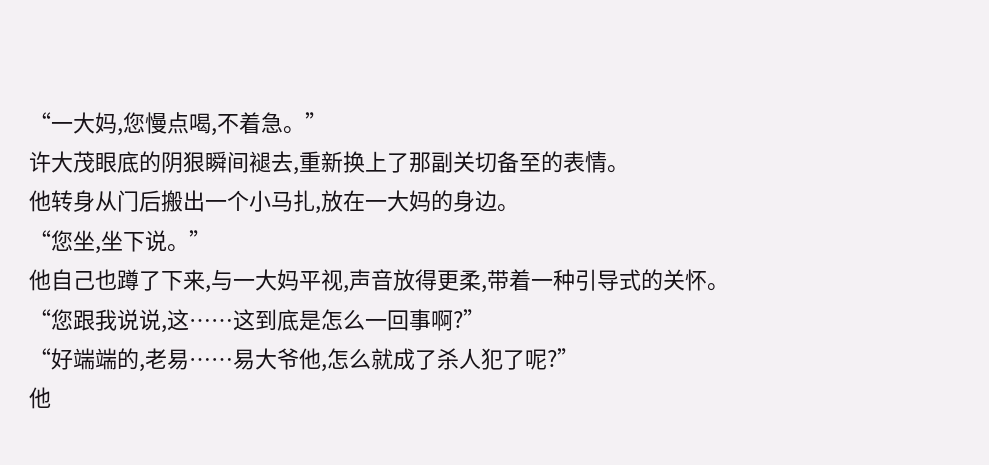“一大妈,您慢点喝,不着急。”
许大茂眼底的阴狠瞬间褪去,重新换上了那副关切备至的表情。
他转身从门后搬出一个小马扎,放在一大妈的身边。
“您坐,坐下说。”
他自己也蹲了下来,与一大妈平视,声音放得更柔,带着一种引导式的关怀。
“您跟我说说,这……这到底是怎么一回事啊?”
“好端端的,老易……易大爷他,怎么就成了杀人犯了呢?”
他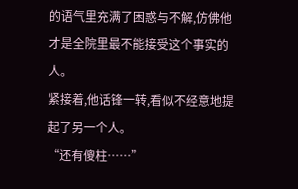的语气里充满了困惑与不解,仿佛他才是全院里最不能接受这个事实的人。
紧接着,他话锋一转,看似不经意地提起了另一个人。
“还有傻柱……”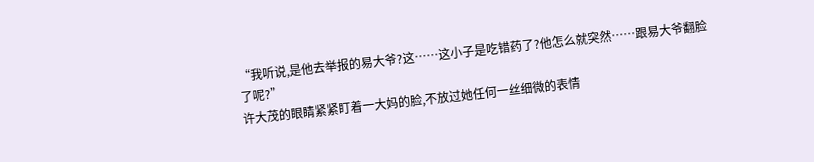“我听说,是他去举报的易大爷?这……这小子是吃错药了?他怎么就突然……跟易大爷翻脸了呢?”
许大茂的眼睛紧紧盯着一大妈的脸,不放过她任何一丝细微的表情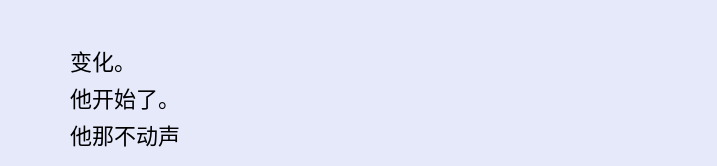变化。
他开始了。
他那不动声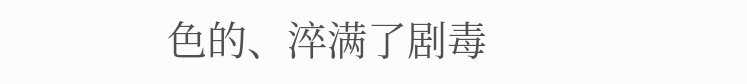色的、淬满了剧毒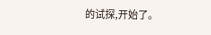的试探,开始了。